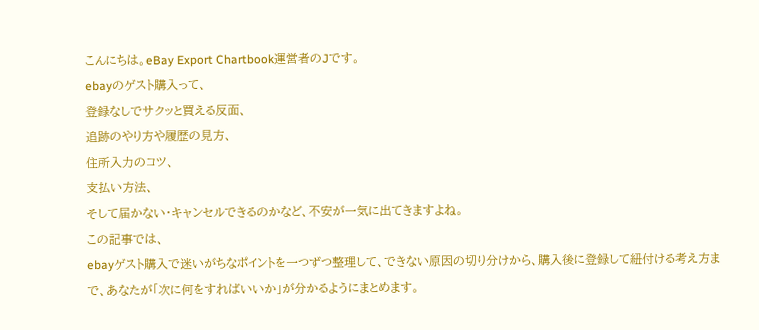こんにちは。eBay Export Chartbook運営者のJです。
ebayのゲスト購入って、
登録なしでサクッと買える反面、
追跡のやり方や履歴の見方、
住所入力のコツ、
支払い方法、
そして届かない・キャンセルできるのかなど、不安が一気に出てきますよね。
この記事では、
ebayゲスト購入で迷いがちなポイントを一つずつ整理して、できない原因の切り分けから、購入後に登録して紐付ける考え方まで、あなたが「次に何をすればいいか」が分かるようにまとめます。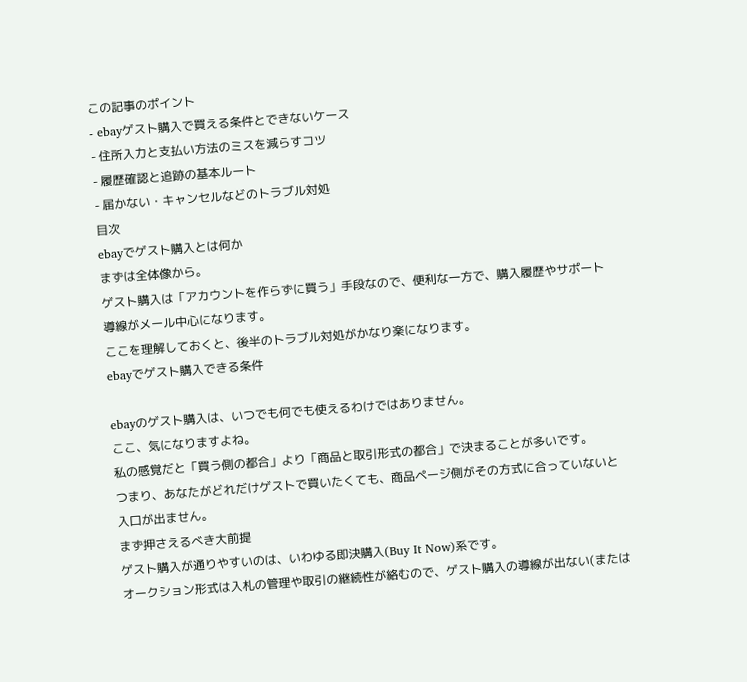この記事のポイント
- ebayゲスト購入で買える条件とできないケース
- 住所入力と支払い方法のミスを減らすコツ
- 履歴確認と追跡の基本ルート
- 届かない・キャンセルなどのトラブル対処
目次
ebayでゲスト購入とは何か
まずは全体像から。
ゲスト購入は「アカウントを作らずに買う」手段なので、便利な一方で、購入履歴やサポート導線がメール中心になります。
ここを理解しておくと、後半のトラブル対処がかなり楽になります。
ebayでゲスト購入できる条件

ebayのゲスト購入は、いつでも何でも使えるわけではありません。
ここ、気になりますよね。
私の感覚だと「買う側の都合」より「商品と取引形式の都合」で決まることが多いです。
つまり、あなたがどれだけゲストで買いたくても、商品ページ側がその方式に合っていないと入口が出ません。
まず押さえるべき大前提
ゲスト購入が通りやすいのは、いわゆる即決購入(Buy It Now)系です。
オークション形式は入札の管理や取引の継続性が絡むので、ゲスト購入の導線が出ない(または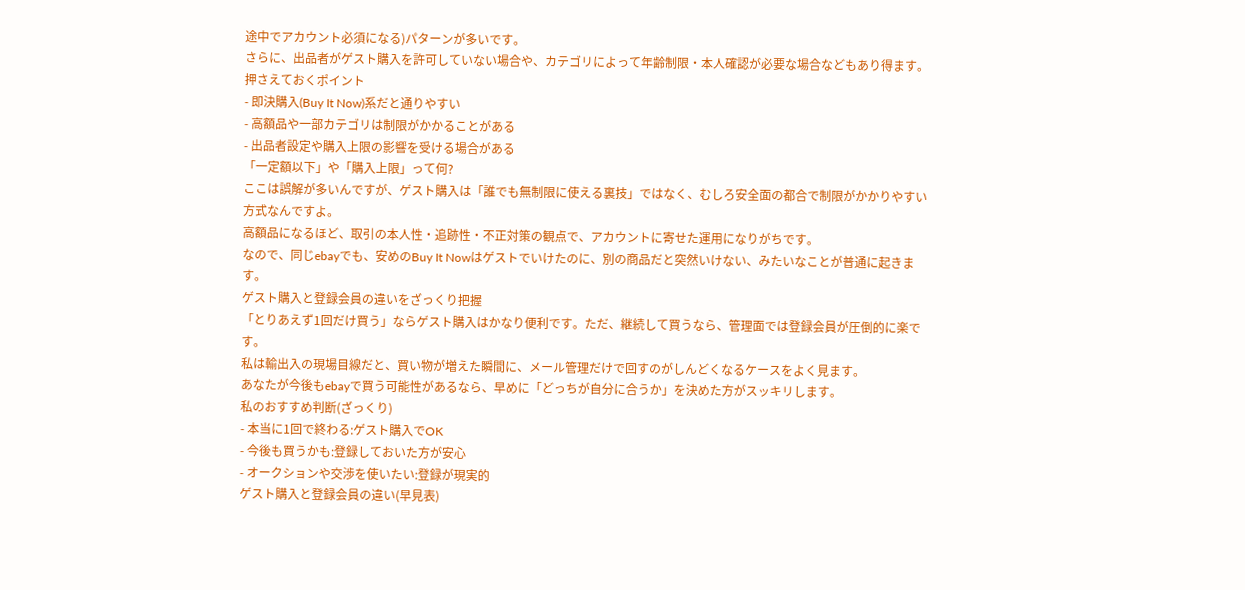途中でアカウント必須になる)パターンが多いです。
さらに、出品者がゲスト購入を許可していない場合や、カテゴリによって年齢制限・本人確認が必要な場合などもあり得ます。
押さえておくポイント
- 即決購入(Buy It Now)系だと通りやすい
- 高額品や一部カテゴリは制限がかかることがある
- 出品者設定や購入上限の影響を受ける場合がある
「一定額以下」や「購入上限」って何?
ここは誤解が多いんですが、ゲスト購入は「誰でも無制限に使える裏技」ではなく、むしろ安全面の都合で制限がかかりやすい方式なんですよ。
高額品になるほど、取引の本人性・追跡性・不正対策の観点で、アカウントに寄せた運用になりがちです。
なので、同じebayでも、安めのBuy It Nowはゲストでいけたのに、別の商品だと突然いけない、みたいなことが普通に起きます。
ゲスト購入と登録会員の違いをざっくり把握
「とりあえず1回だけ買う」ならゲスト購入はかなり便利です。ただ、継続して買うなら、管理面では登録会員が圧倒的に楽です。
私は輸出入の現場目線だと、買い物が増えた瞬間に、メール管理だけで回すのがしんどくなるケースをよく見ます。
あなたが今後もebayで買う可能性があるなら、早めに「どっちが自分に合うか」を決めた方がスッキリします。
私のおすすめ判断(ざっくり)
- 本当に1回で終わる:ゲスト購入でOK
- 今後も買うかも:登録しておいた方が安心
- オークションや交渉を使いたい:登録が現実的
ゲスト購入と登録会員の違い(早見表)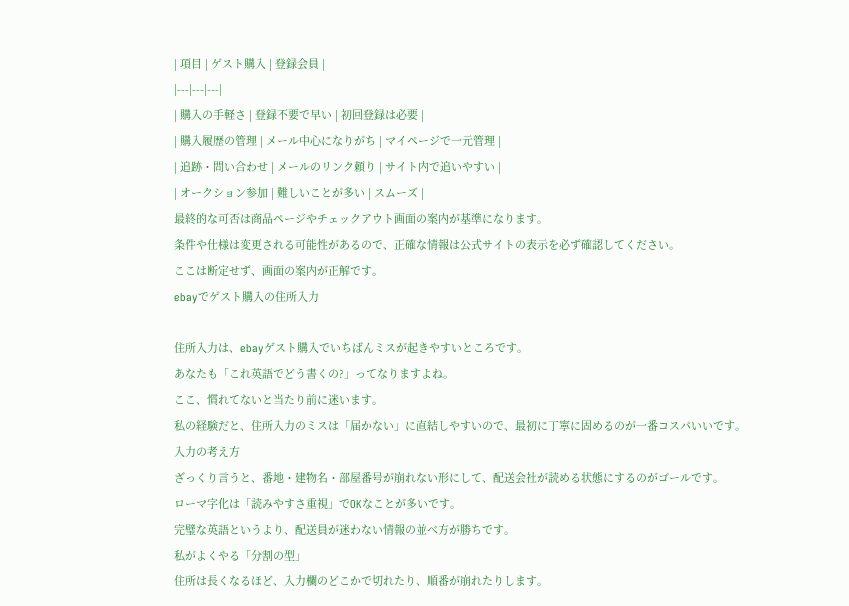| 項目 | ゲスト購入 | 登録会員 |
|---|---|---|
| 購入の手軽さ | 登録不要で早い | 初回登録は必要 |
| 購入履歴の管理 | メール中心になりがち | マイページで一元管理 |
| 追跡・問い合わせ | メールのリンク頼り | サイト内で追いやすい |
| オークション参加 | 難しいことが多い | スムーズ |
最終的な可否は商品ページやチェックアウト画面の案内が基準になります。
条件や仕様は変更される可能性があるので、正確な情報は公式サイトの表示を必ず確認してください。
ここは断定せず、画面の案内が正解です。
ebayでゲスト購入の住所入力

住所入力は、ebayゲスト購入でいちばんミスが起きやすいところです。
あなたも「これ英語でどう書くの?」ってなりますよね。
ここ、慣れてないと当たり前に迷います。
私の経験だと、住所入力のミスは「届かない」に直結しやすいので、最初に丁寧に固めるのが一番コスパいいです。
入力の考え方
ざっくり言うと、番地・建物名・部屋番号が崩れない形にして、配送会社が読める状態にするのがゴールです。
ローマ字化は「読みやすさ重視」でOKなことが多いです。
完璧な英語というより、配送員が迷わない情報の並べ方が勝ちです。
私がよくやる「分割の型」
住所は長くなるほど、入力欄のどこかで切れたり、順番が崩れたりします。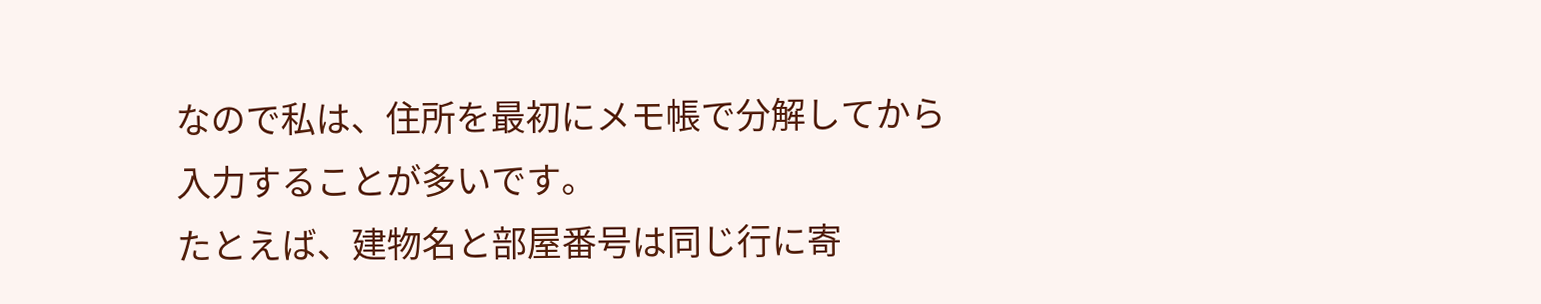なので私は、住所を最初にメモ帳で分解してから入力することが多いです。
たとえば、建物名と部屋番号は同じ行に寄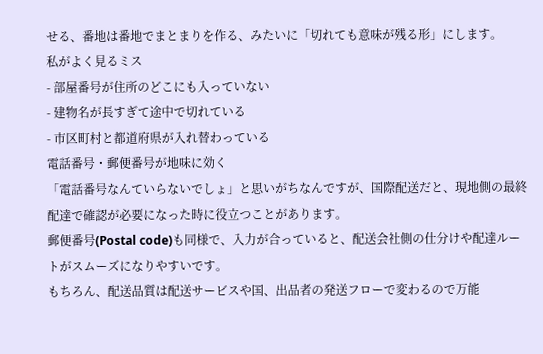せる、番地は番地でまとまりを作る、みたいに「切れても意味が残る形」にします。
私がよく見るミス
- 部屋番号が住所のどこにも入っていない
- 建物名が長すぎて途中で切れている
- 市区町村と都道府県が入れ替わっている
電話番号・郵便番号が地味に効く
「電話番号なんていらないでしょ」と思いがちなんですが、国際配送だと、現地側の最終配達で確認が必要になった時に役立つことがあります。
郵便番号(Postal code)も同様で、入力が合っていると、配送会社側の仕分けや配達ルートがスムーズになりやすいです。
もちろん、配送品質は配送サービスや国、出品者の発送フローで変わるので万能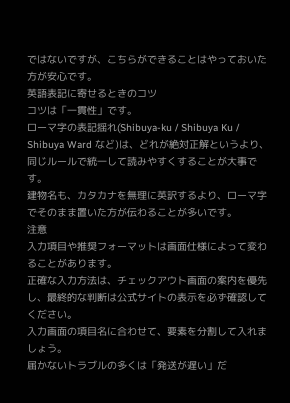ではないですが、こちらができることはやっておいた方が安心です。
英語表記に寄せるときのコツ
コツは「一貫性」です。
ローマ字の表記揺れ(Shibuya-ku / Shibuya Ku / Shibuya Ward など)は、どれが絶対正解というより、同じルールで統一して読みやすくすることが大事です。
建物名も、カタカナを無理に英訳するより、ローマ字でそのまま置いた方が伝わることが多いです。
注意
入力項目や推奨フォーマットは画面仕様によって変わることがあります。
正確な入力方法は、チェックアウト画面の案内を優先し、最終的な判断は公式サイトの表示を必ず確認してください。
入力画面の項目名に合わせて、要素を分割して入れましょう。
届かないトラブルの多くは「発送が遅い」だ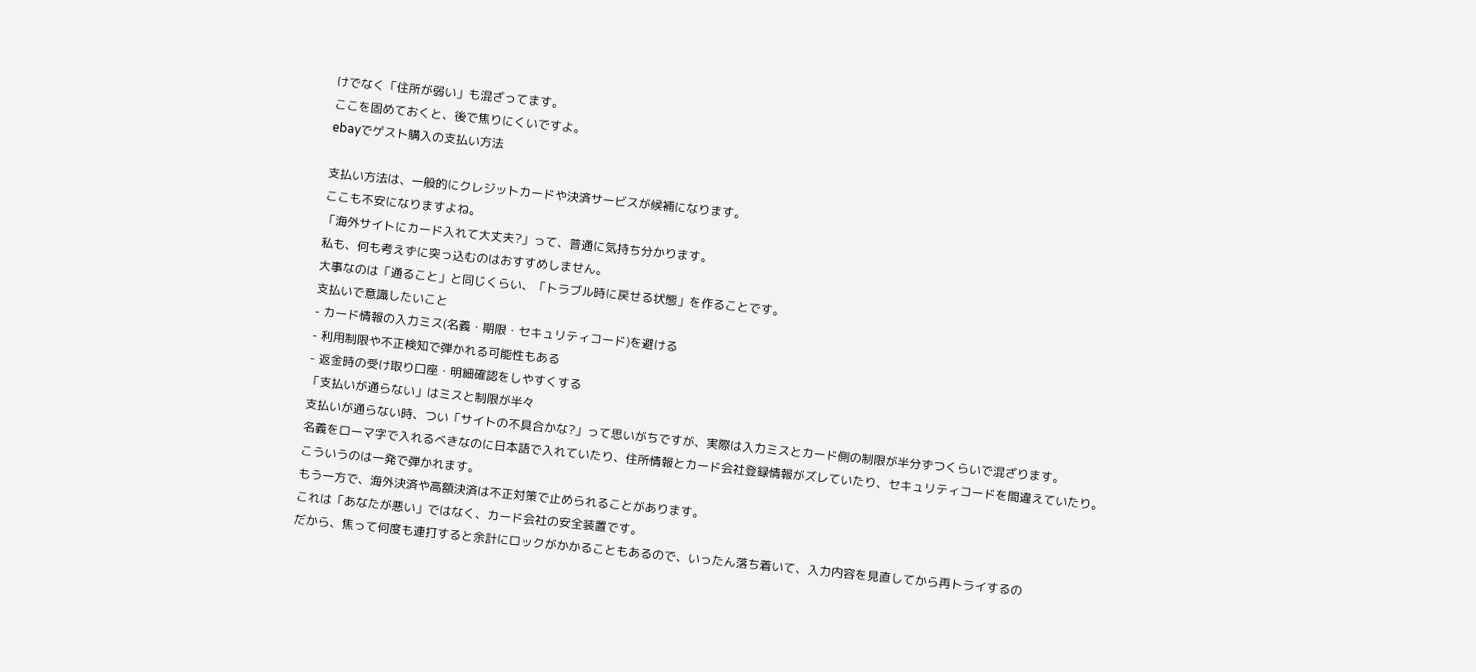けでなく「住所が弱い」も混ざってます。
ここを固めておくと、後で焦りにくいですよ。
ebayでゲスト購入の支払い方法

支払い方法は、一般的にクレジットカードや決済サービスが候補になります。
ここも不安になりますよね。
「海外サイトにカード入れて大丈夫?」って、普通に気持ち分かります。
私も、何も考えずに突っ込むのはおすすめしません。
大事なのは「通ること」と同じくらい、「トラブル時に戻せる状態」を作ることです。
支払いで意識したいこと
- カード情報の入力ミス(名義・期限・セキュリティコード)を避ける
- 利用制限や不正検知で弾かれる可能性もある
- 返金時の受け取り口座・明細確認をしやすくする
「支払いが通らない」はミスと制限が半々
支払いが通らない時、つい「サイトの不具合かな?」って思いがちですが、実際は入力ミスとカード側の制限が半分ずつくらいで混ざります。
名義をローマ字で入れるべきなのに日本語で入れていたり、住所情報とカード会社登録情報がズレていたり、セキュリティコードを間違えていたり。
こういうのは一発で弾かれます。
もう一方で、海外決済や高額決済は不正対策で止められることがあります。
これは「あなたが悪い」ではなく、カード会社の安全装置です。
だから、焦って何度も連打すると余計にロックがかかることもあるので、いったん落ち着いて、入力内容を見直してから再トライするの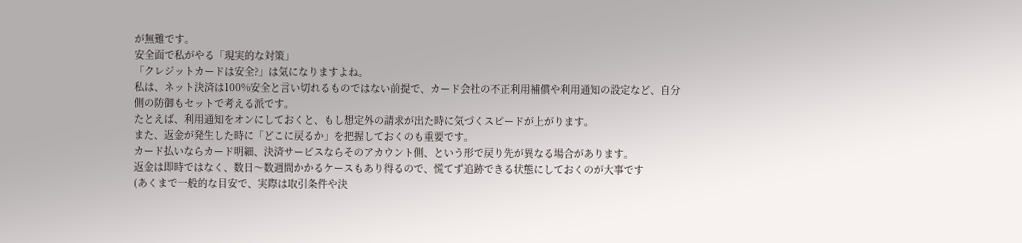が無難です。
安全面で私がやる「現実的な対策」
「クレジットカードは安全?」は気になりますよね。
私は、ネット決済は100%安全と言い切れるものではない前提で、カード会社の不正利用補償や利用通知の設定など、自分側の防御もセットで考える派です。
たとえば、利用通知をオンにしておくと、もし想定外の請求が出た時に気づくスピードが上がります。
また、返金が発生した時に「どこに戻るか」を把握しておくのも重要です。
カード払いならカード明細、決済サービスならそのアカウント側、という形で戻り先が異なる場合があります。
返金は即時ではなく、数日〜数週間かかるケースもあり得るので、慌てず追跡できる状態にしておくのが大事です
(あくまで一般的な目安で、実際は取引条件や決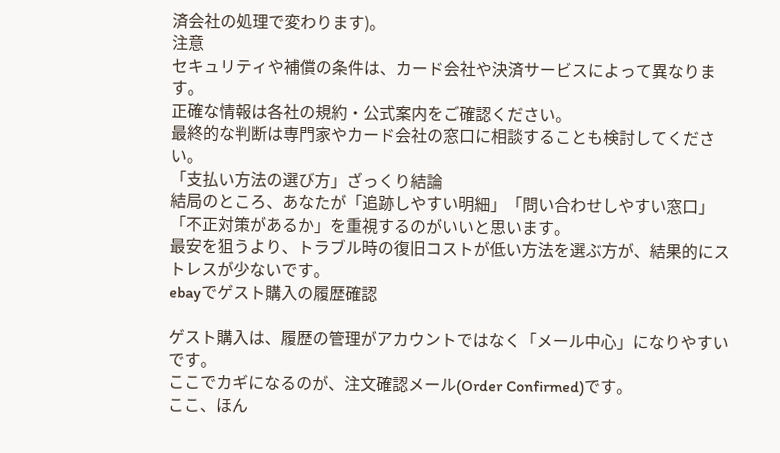済会社の処理で変わります)。
注意
セキュリティや補償の条件は、カード会社や決済サービスによって異なります。
正確な情報は各社の規約・公式案内をご確認ください。
最終的な判断は専門家やカード会社の窓口に相談することも検討してください。
「支払い方法の選び方」ざっくり結論
結局のところ、あなたが「追跡しやすい明細」「問い合わせしやすい窓口」「不正対策があるか」を重視するのがいいと思います。
最安を狙うより、トラブル時の復旧コストが低い方法を選ぶ方が、結果的にストレスが少ないです。
ebayでゲスト購入の履歴確認

ゲスト購入は、履歴の管理がアカウントではなく「メール中心」になりやすいです。
ここでカギになるのが、注文確認メール(Order Confirmed)です。
ここ、ほん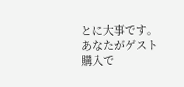とに大事です。
あなたがゲスト購入で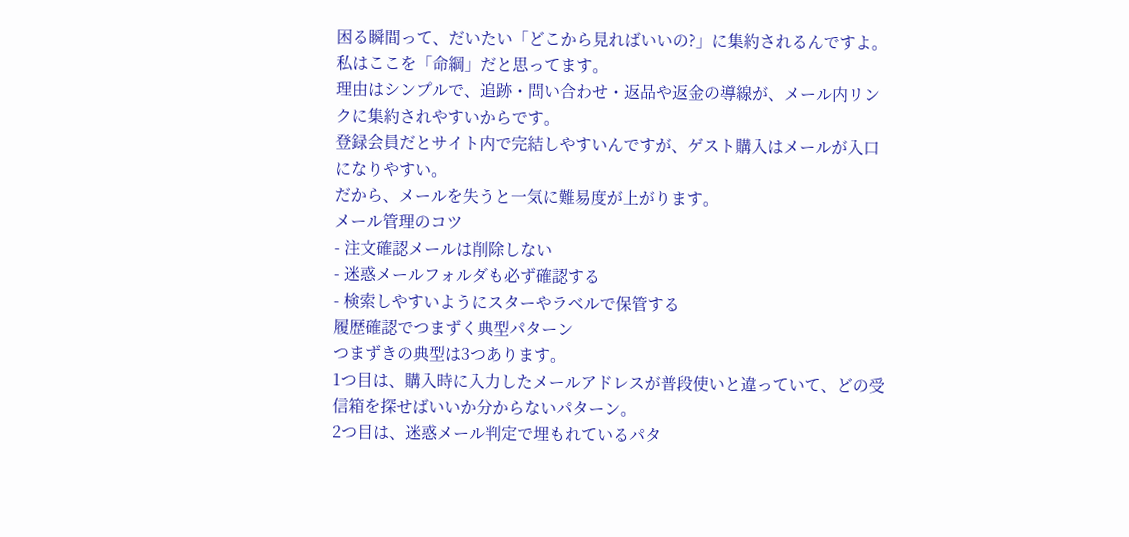困る瞬間って、だいたい「どこから見ればいいの?」に集約されるんですよ。
私はここを「命綱」だと思ってます。
理由はシンプルで、追跡・問い合わせ・返品や返金の導線が、メール内リンクに集約されやすいからです。
登録会員だとサイト内で完結しやすいんですが、ゲスト購入はメールが入口になりやすい。
だから、メールを失うと一気に難易度が上がります。
メール管理のコツ
- 注文確認メールは削除しない
- 迷惑メールフォルダも必ず確認する
- 検索しやすいようにスターやラベルで保管する
履歴確認でつまずく典型パターン
つまずきの典型は3つあります。
1つ目は、購入時に入力したメールアドレスが普段使いと違っていて、どの受信箱を探せばいいか分からないパターン。
2つ目は、迷惑メール判定で埋もれているパタ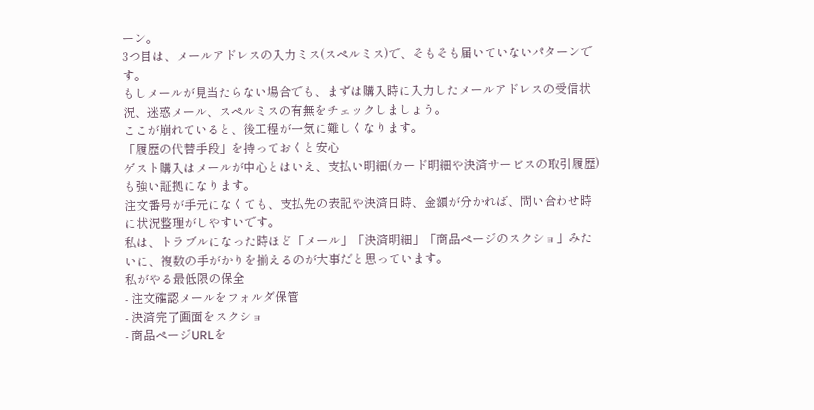ーン。
3つ目は、メールアドレスの入力ミス(スペルミス)で、そもそも届いていないパターンです。
もしメールが見当たらない場合でも、まずは購入時に入力したメールアドレスの受信状況、迷惑メール、スペルミスの有無をチェックしましょう。
ここが崩れていると、後工程が一気に難しくなります。
「履歴の代替手段」を持っておくと安心
ゲスト購入はメールが中心とはいえ、支払い明細(カード明細や決済サービスの取引履歴)も強い証拠になります。
注文番号が手元になくても、支払先の表記や決済日時、金額が分かれば、問い合わせ時に状況整理がしやすいです。
私は、トラブルになった時ほど「メール」「決済明細」「商品ページのスクショ」みたいに、複数の手がかりを揃えるのが大事だと思っています。
私がやる最低限の保全
- 注文確認メールをフォルダ保管
- 決済完了画面をスクショ
- 商品ページURLを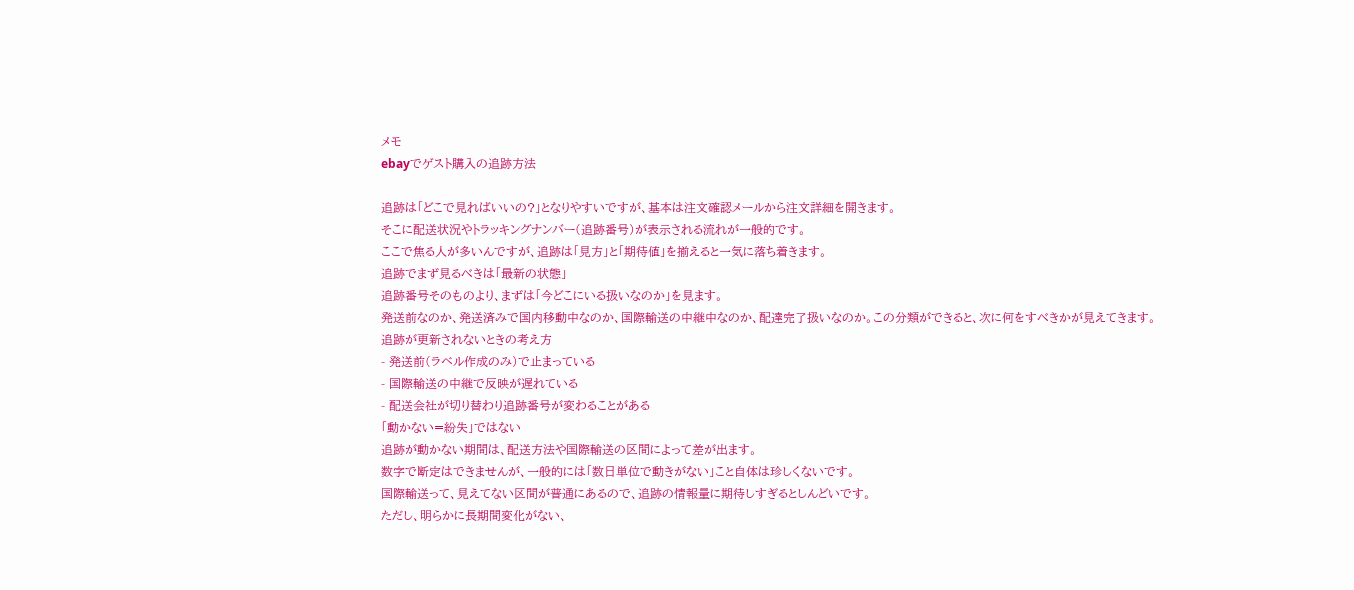メモ
ebayでゲスト購入の追跡方法

追跡は「どこで見ればいいの?」となりやすいですが、基本は注文確認メールから注文詳細を開きます。
そこに配送状況やトラッキングナンバー(追跡番号)が表示される流れが一般的です。
ここで焦る人が多いんですが、追跡は「見方」と「期待値」を揃えると一気に落ち着きます。
追跡でまず見るべきは「最新の状態」
追跡番号そのものより、まずは「今どこにいる扱いなのか」を見ます。
発送前なのか、発送済みで国内移動中なのか、国際輸送の中継中なのか、配達完了扱いなのか。この分類ができると、次に何をすべきかが見えてきます。
追跡が更新されないときの考え方
- 発送前(ラベル作成のみ)で止まっている
- 国際輸送の中継で反映が遅れている
- 配送会社が切り替わり追跡番号が変わることがある
「動かない=紛失」ではない
追跡が動かない期間は、配送方法や国際輸送の区間によって差が出ます。
数字で断定はできませんが、一般的には「数日単位で動きがない」こと自体は珍しくないです。
国際輸送って、見えてない区間が普通にあるので、追跡の情報量に期待しすぎるとしんどいです。
ただし、明らかに長期間変化がない、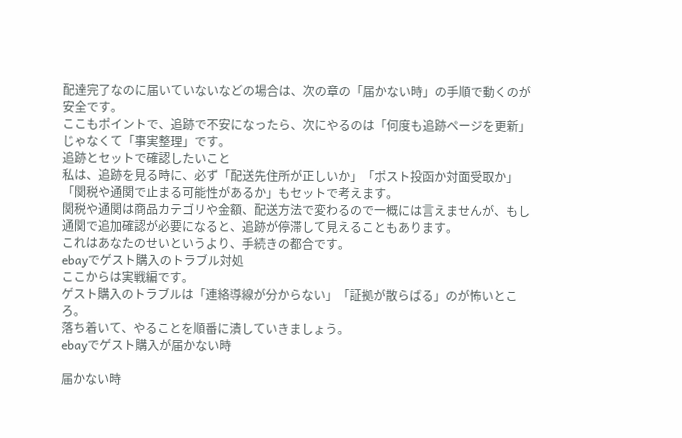配達完了なのに届いていないなどの場合は、次の章の「届かない時」の手順で動くのが安全です。
ここもポイントで、追跡で不安になったら、次にやるのは「何度も追跡ページを更新」じゃなくて「事実整理」です。
追跡とセットで確認したいこと
私は、追跡を見る時に、必ず「配送先住所が正しいか」「ポスト投函か対面受取か」「関税や通関で止まる可能性があるか」もセットで考えます。
関税や通関は商品カテゴリや金額、配送方法で変わるので一概には言えませんが、もし通関で追加確認が必要になると、追跡が停滞して見えることもあります。
これはあなたのせいというより、手続きの都合です。
ebayでゲスト購入のトラブル対処
ここからは実戦編です。
ゲスト購入のトラブルは「連絡導線が分からない」「証拠が散らばる」のが怖いところ。
落ち着いて、やることを順番に潰していきましょう。
ebayでゲスト購入が届かない時

届かない時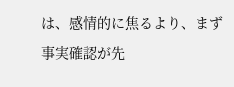は、感情的に焦るより、まず事実確認が先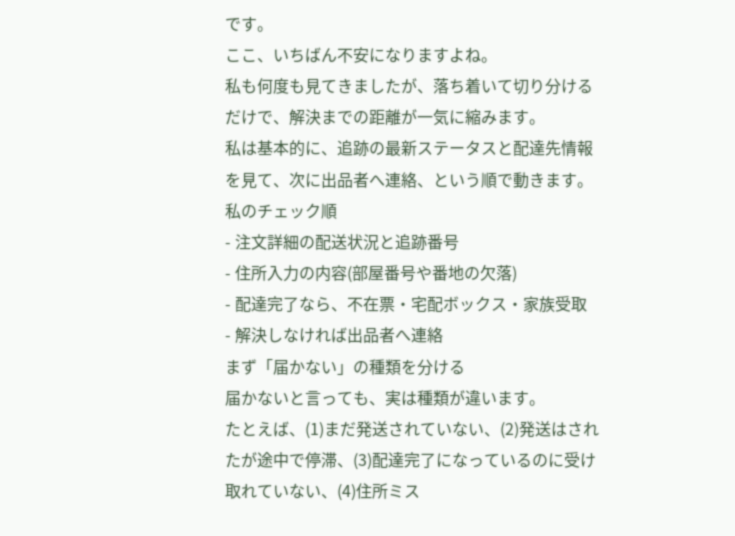です。
ここ、いちばん不安になりますよね。
私も何度も見てきましたが、落ち着いて切り分けるだけで、解決までの距離が一気に縮みます。
私は基本的に、追跡の最新ステータスと配達先情報を見て、次に出品者へ連絡、という順で動きます。
私のチェック順
- 注文詳細の配送状況と追跡番号
- 住所入力の内容(部屋番号や番地の欠落)
- 配達完了なら、不在票・宅配ボックス・家族受取
- 解決しなければ出品者へ連絡
まず「届かない」の種類を分ける
届かないと言っても、実は種類が違います。
たとえば、(1)まだ発送されていない、(2)発送はされたが途中で停滞、(3)配達完了になっているのに受け取れていない、(4)住所ミス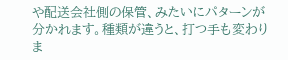や配送会社側の保管、みたいにパターンが分かれます。種類が違うと、打つ手も変わりま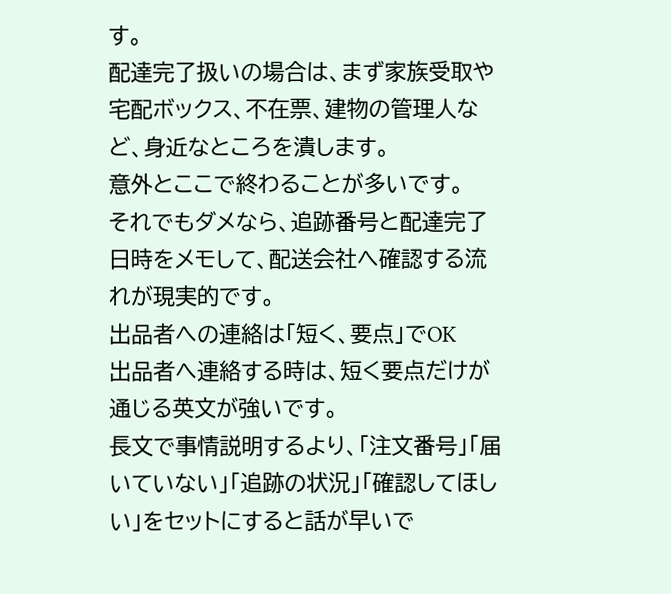す。
配達完了扱いの場合は、まず家族受取や宅配ボックス、不在票、建物の管理人など、身近なところを潰します。
意外とここで終わることが多いです。
それでもダメなら、追跡番号と配達完了日時をメモして、配送会社へ確認する流れが現実的です。
出品者への連絡は「短く、要点」でOK
出品者へ連絡する時は、短く要点だけが通じる英文が強いです。
長文で事情説明するより、「注文番号」「届いていない」「追跡の状況」「確認してほしい」をセットにすると話が早いで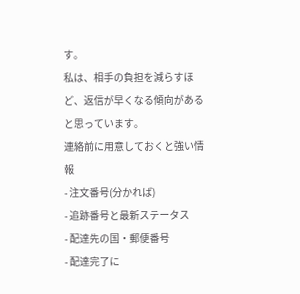す。
私は、相手の負担を減らすほど、返信が早くなる傾向があると思っています。
連絡前に用意しておくと強い情報
- 注文番号(分かれば)
- 追跡番号と最新ステータス
- 配達先の国・郵便番号
- 配達完了に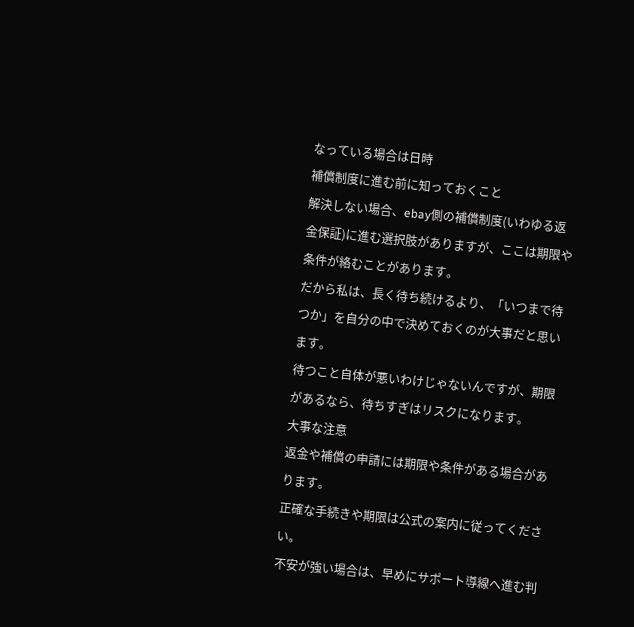なっている場合は日時
補償制度に進む前に知っておくこと
解決しない場合、ebay側の補償制度(いわゆる返金保証)に進む選択肢がありますが、ここは期限や条件が絡むことがあります。
だから私は、長く待ち続けるより、「いつまで待つか」を自分の中で決めておくのが大事だと思います。
待つこと自体が悪いわけじゃないんですが、期限があるなら、待ちすぎはリスクになります。
大事な注意
返金や補償の申請には期限や条件がある場合があります。
正確な手続きや期限は公式の案内に従ってください。
不安が強い場合は、早めにサポート導線へ進む判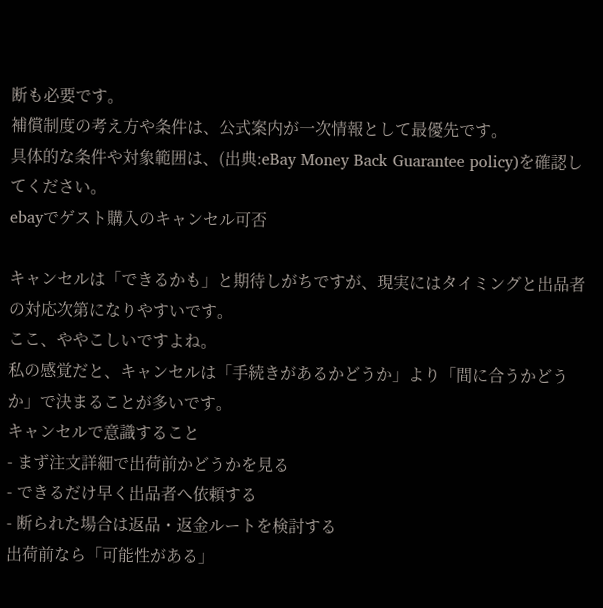断も必要です。
補償制度の考え方や条件は、公式案内が一次情報として最優先です。
具体的な条件や対象範囲は、(出典:eBay Money Back Guarantee policy)を確認してください。
ebayでゲスト購入のキャンセル可否

キャンセルは「できるかも」と期待しがちですが、現実にはタイミングと出品者の対応次第になりやすいです。
ここ、ややこしいですよね。
私の感覚だと、キャンセルは「手続きがあるかどうか」より「間に合うかどうか」で決まることが多いです。
キャンセルで意識すること
- まず注文詳細で出荷前かどうかを見る
- できるだけ早く出品者へ依頼する
- 断られた場合は返品・返金ルートを検討する
出荷前なら「可能性がある」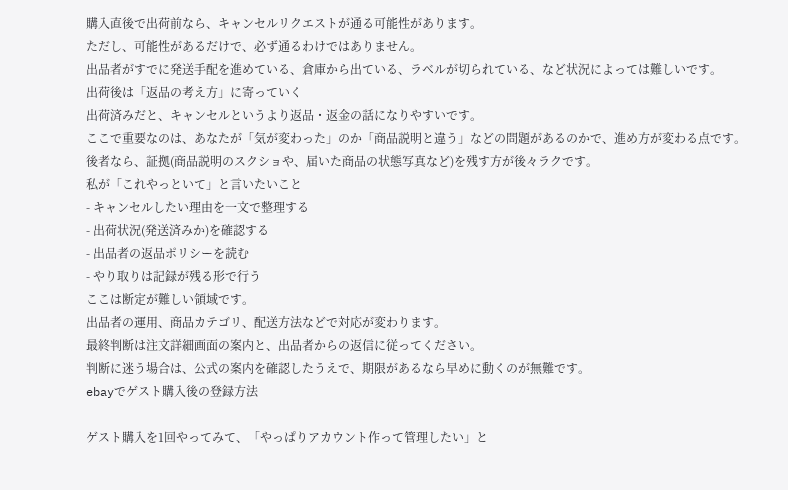購入直後で出荷前なら、キャンセルリクエストが通る可能性があります。
ただし、可能性があるだけで、必ず通るわけではありません。
出品者がすでに発送手配を進めている、倉庫から出ている、ラベルが切られている、など状況によっては難しいです。
出荷後は「返品の考え方」に寄っていく
出荷済みだと、キャンセルというより返品・返金の話になりやすいです。
ここで重要なのは、あなたが「気が変わった」のか「商品説明と違う」などの問題があるのかで、進め方が変わる点です。
後者なら、証拠(商品説明のスクショや、届いた商品の状態写真など)を残す方が後々ラクです。
私が「これやっといて」と言いたいこと
- キャンセルしたい理由を一文で整理する
- 出荷状況(発送済みか)を確認する
- 出品者の返品ポリシーを読む
- やり取りは記録が残る形で行う
ここは断定が難しい領域です。
出品者の運用、商品カテゴリ、配送方法などで対応が変わります。
最終判断は注文詳細画面の案内と、出品者からの返信に従ってください。
判断に迷う場合は、公式の案内を確認したうえで、期限があるなら早めに動くのが無難です。
ebayでゲスト購入後の登録方法

ゲスト購入を1回やってみて、「やっぱりアカウント作って管理したい」と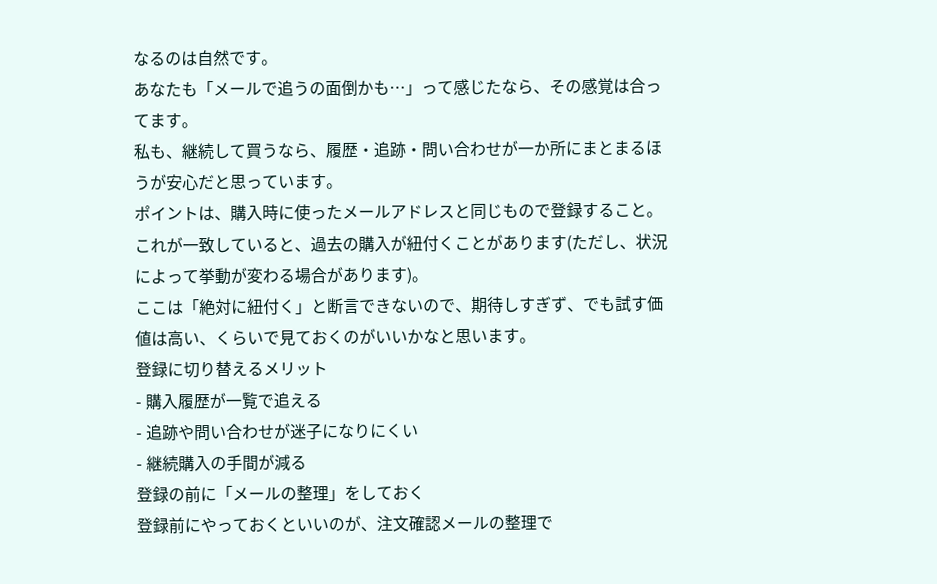なるのは自然です。
あなたも「メールで追うの面倒かも…」って感じたなら、その感覚は合ってます。
私も、継続して買うなら、履歴・追跡・問い合わせが一か所にまとまるほうが安心だと思っています。
ポイントは、購入時に使ったメールアドレスと同じもので登録すること。
これが一致していると、過去の購入が紐付くことがあります(ただし、状況によって挙動が変わる場合があります)。
ここは「絶対に紐付く」と断言できないので、期待しすぎず、でも試す価値は高い、くらいで見ておくのがいいかなと思います。
登録に切り替えるメリット
- 購入履歴が一覧で追える
- 追跡や問い合わせが迷子になりにくい
- 継続購入の手間が減る
登録の前に「メールの整理」をしておく
登録前にやっておくといいのが、注文確認メールの整理で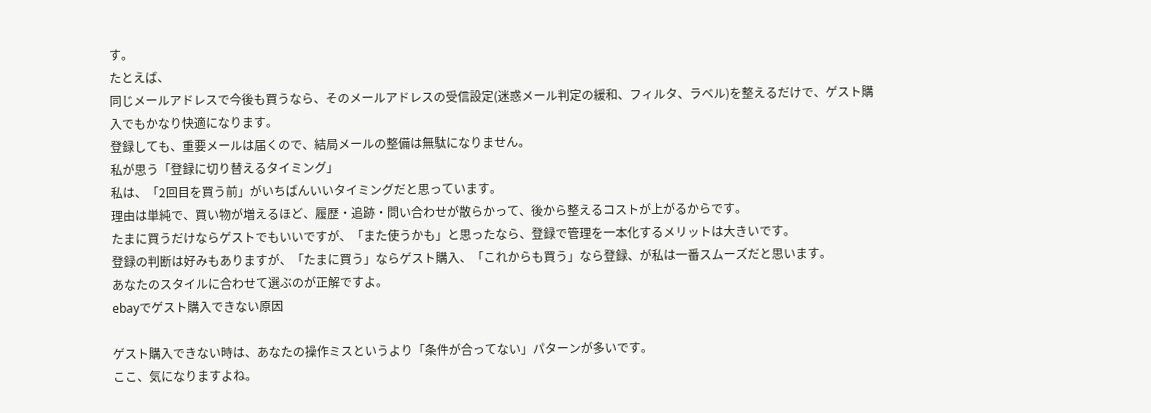す。
たとえば、
同じメールアドレスで今後も買うなら、そのメールアドレスの受信設定(迷惑メール判定の緩和、フィルタ、ラベル)を整えるだけで、ゲスト購入でもかなり快適になります。
登録しても、重要メールは届くので、結局メールの整備は無駄になりません。
私が思う「登録に切り替えるタイミング」
私は、「2回目を買う前」がいちばんいいタイミングだと思っています。
理由は単純で、買い物が増えるほど、履歴・追跡・問い合わせが散らかって、後から整えるコストが上がるからです。
たまに買うだけならゲストでもいいですが、「また使うかも」と思ったなら、登録で管理を一本化するメリットは大きいです。
登録の判断は好みもありますが、「たまに買う」ならゲスト購入、「これからも買う」なら登録、が私は一番スムーズだと思います。
あなたのスタイルに合わせて選ぶのが正解ですよ。
ebayでゲスト購入できない原因

ゲスト購入できない時は、あなたの操作ミスというより「条件が合ってない」パターンが多いです。
ここ、気になりますよね。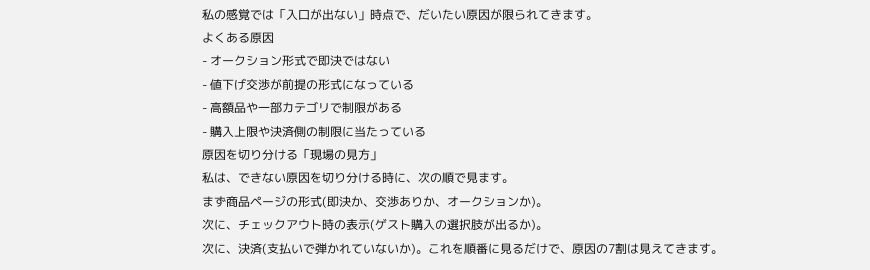私の感覚では「入口が出ない」時点で、だいたい原因が限られてきます。
よくある原因
- オークション形式で即決ではない
- 値下げ交渉が前提の形式になっている
- 高額品や一部カテゴリで制限がある
- 購入上限や決済側の制限に当たっている
原因を切り分ける「現場の見方」
私は、できない原因を切り分ける時に、次の順で見ます。
まず商品ページの形式(即決か、交渉ありか、オークションか)。
次に、チェックアウト時の表示(ゲスト購入の選択肢が出るか)。
次に、決済(支払いで弾かれていないか)。これを順番に見るだけで、原因の7割は見えてきます。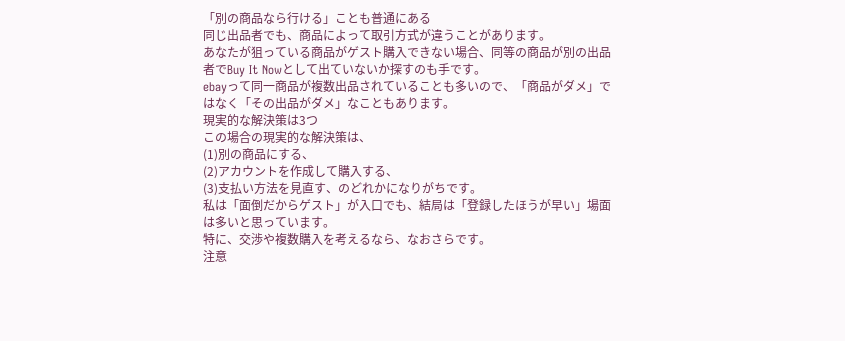「別の商品なら行ける」ことも普通にある
同じ出品者でも、商品によって取引方式が違うことがあります。
あなたが狙っている商品がゲスト購入できない場合、同等の商品が別の出品者でBuy It Nowとして出ていないか探すのも手です。
ebayって同一商品が複数出品されていることも多いので、「商品がダメ」ではなく「その出品がダメ」なこともあります。
現実的な解決策は3つ
この場合の現実的な解決策は、
(1)別の商品にする、
(2)アカウントを作成して購入する、
(3)支払い方法を見直す、のどれかになりがちです。
私は「面倒だからゲスト」が入口でも、結局は「登録したほうが早い」場面は多いと思っています。
特に、交渉や複数購入を考えるなら、なおさらです。
注意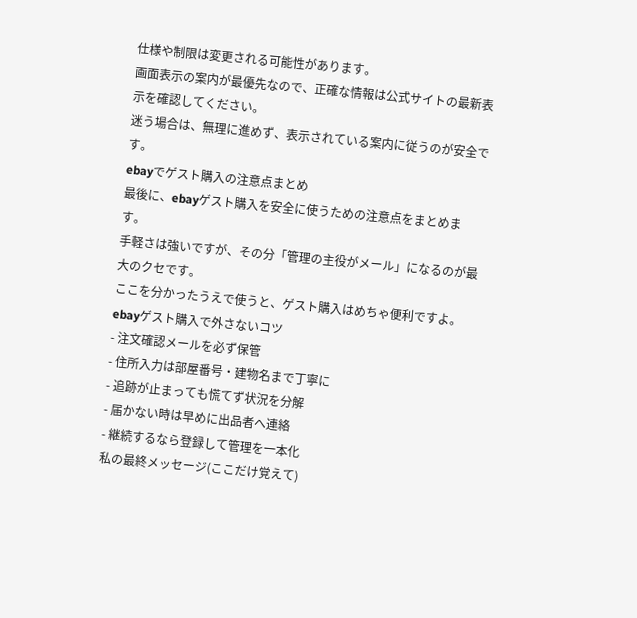仕様や制限は変更される可能性があります。
画面表示の案内が最優先なので、正確な情報は公式サイトの最新表示を確認してください。
迷う場合は、無理に進めず、表示されている案内に従うのが安全です。
ebayでゲスト購入の注意点まとめ
最後に、ebayゲスト購入を安全に使うための注意点をまとめます。
手軽さは強いですが、その分「管理の主役がメール」になるのが最大のクセです。
ここを分かったうえで使うと、ゲスト購入はめちゃ便利ですよ。
ebayゲスト購入で外さないコツ
- 注文確認メールを必ず保管
- 住所入力は部屋番号・建物名まで丁寧に
- 追跡が止まっても慌てず状況を分解
- 届かない時は早めに出品者へ連絡
- 継続するなら登録して管理を一本化
私の最終メッセージ(ここだけ覚えて)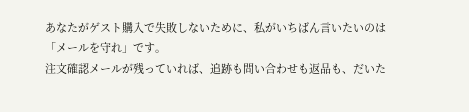あなたがゲスト購入で失敗しないために、私がいちばん言いたいのは「メールを守れ」です。
注文確認メールが残っていれば、追跡も問い合わせも返品も、だいた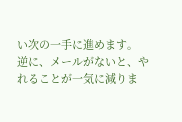い次の一手に進めます。
逆に、メールがないと、やれることが一気に減りま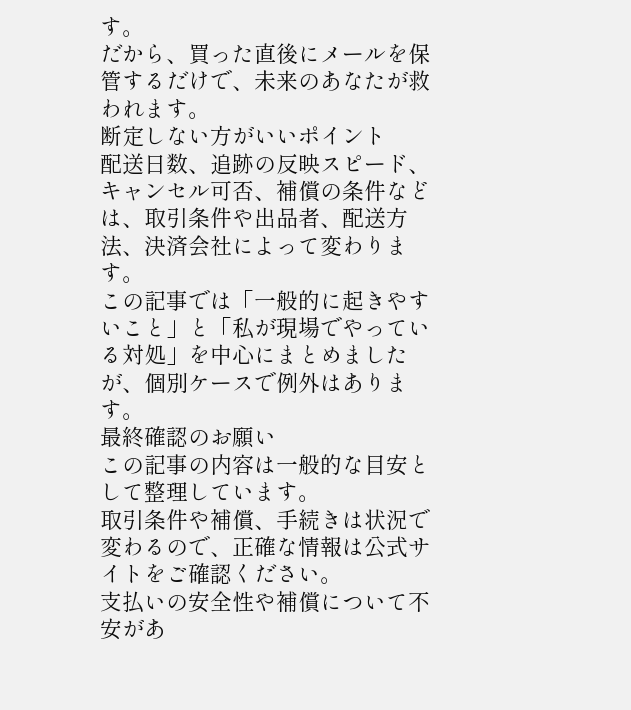す。
だから、買った直後にメールを保管するだけで、未来のあなたが救われます。
断定しない方がいいポイント
配送日数、追跡の反映スピード、キャンセル可否、補償の条件などは、取引条件や出品者、配送方法、決済会社によって変わります。
この記事では「一般的に起きやすいこと」と「私が現場でやっている対処」を中心にまとめましたが、個別ケースで例外はあります。
最終確認のお願い
この記事の内容は一般的な目安として整理しています。
取引条件や補償、手続きは状況で変わるので、正確な情報は公式サイトをご確認ください。
支払いの安全性や補償について不安があ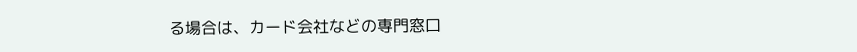る場合は、カード会社などの専門窓口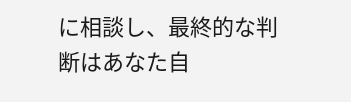に相談し、最終的な判断はあなた自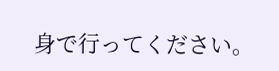身で行ってください。